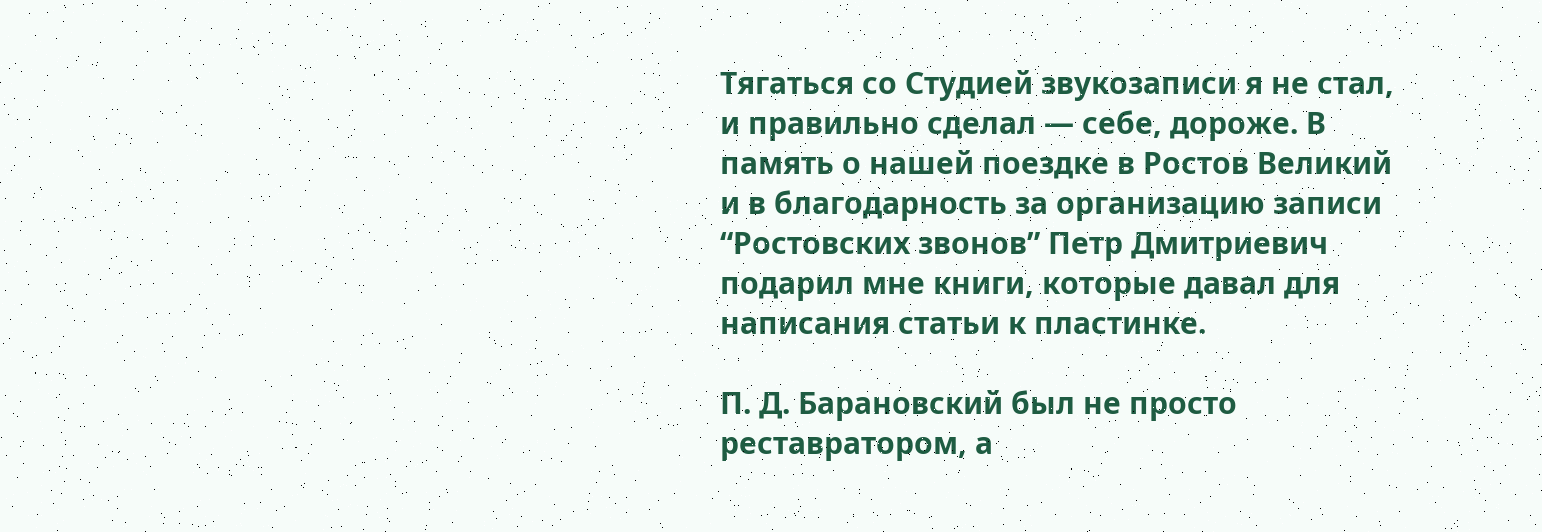Тягаться со Студией звукозаписи я не стал, и правильно сделал — себе, дороже. В память о нашей поездке в Ростов Великий и в благодарность за организацию записи “Ростовских звонов” Петр Дмитриевич подарил мне книги, которые давал для написания статьи к пластинке.

П. Д. Барановский был не просто реставратором, а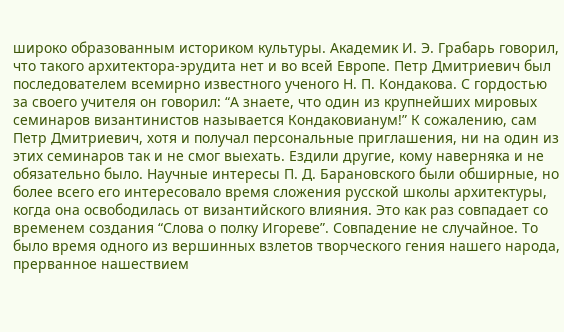широко образованным историком культуры. Академик И. Э. Грабарь говорил, что такого архитектора-эрудита нет и во всей Европе. Петр Дмитриевич был последователем всемирно известного ученого Н. П. Кондакова. С гордостью за своего учителя он говорил: “А знаете, что один из крупнейших мировых семинаров византинистов называется Кондаковианум!” К сожалению, сам Петр Дмитриевич, хотя и получал персональные приглашения, ни на один из этих семинаров так и не смог выехать. Ездили другие, кому наверняка и не обязательно было. Научные интересы П. Д. Барановского были обширные, но более всего его интересовало время сложения русской школы архитектуры, когда она освободилась от византийского влияния. Это как раз совпадает со временем создания “Слова о полку Игореве”. Совпадение не случайное. То было время одного из вершинных взлетов творческого гения нашего народа, прерванное нашествием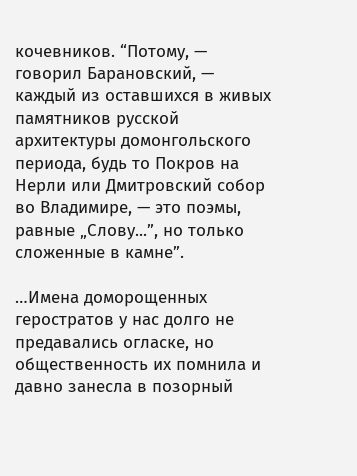кочевников. “Потому, — говорил Барановский, — каждый из оставшихся в живых памятников русской архитектуры домонгольского периода, будь то Покров на Нерли или Дмитровский собор во Владимире, — это поэмы, равные „Слову...”, но только сложенные в камне”.

…Имена доморощенных геростратов у нас долго не предавались огласке, но общественность их помнила и давно занесла в позорный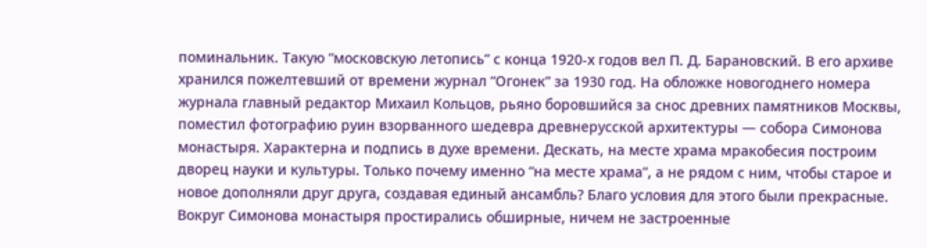поминальник. Такую “московскую летопись” с конца 1920-х годов вел П. Д. Барановский. В его архиве хранился пожелтевший от времени журнал “Огонек” за 1930 год. На обложке новогоднего номера журнала главный редактор Михаил Кольцов, рьяно боровшийся за снос древних памятников Москвы, поместил фотографию руин взорванного шедевра древнерусской архитектуры — собора Симонова монастыря. Характерна и подпись в духе времени. Дескать, на месте храма мракобесия построим дворец науки и культуры. Только почему именно “на месте храма”, а не рядом с ним, чтобы старое и новое дополняли друг друга, создавая единый ансамбль? Благо условия для этого были прекрасные. Вокруг Симонова монастыря простирались обширные, ничем не застроенные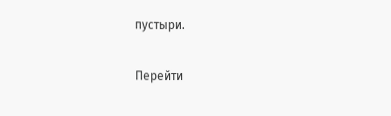пустыри.

Перейти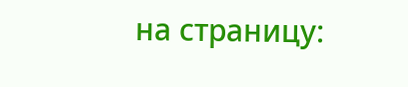на страницу: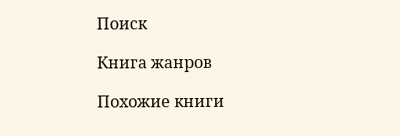Поиск

Книга жанров

Похожие книги